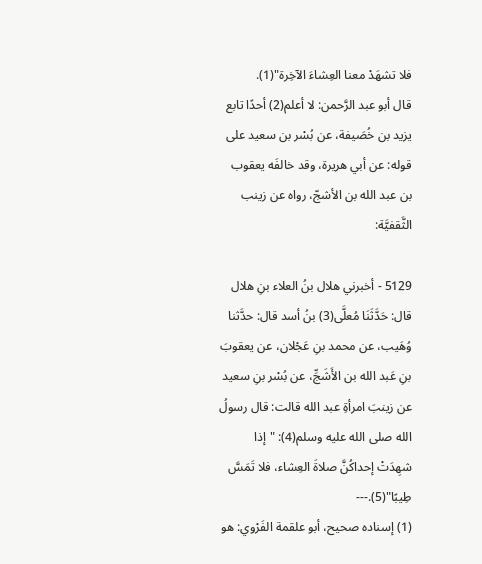فلا تشهَدْ معنا العِشاءَ الآخِرة"(1).
قال أبو عبد الرَّحمن: لا أعلم(2) أحدًا تابع يزيد بن خُصَيفة، عن بُسْر بن سعيد على قوله: عن أبي هريرة، وقد خالفَه يعقوب بن عبد الله بن الأشجّ، رواه عن زينب الثَّقفيَّة:

5129 - أخبرني هلال بنُ العلاء بنِ هلال قال: حَدَّثَنَا مُعلَّى(3) بنُ أسد قال: حدَّثنا وُهَيب، عن محمد بنِ عَجْلان، عن يعقوبَ بنِ عَبد الله بن الأَشَجِّ، عن بُسْر بنِ سعيد
عن زينبَ امرأةِ عبد الله قالت: قال رسولُ الله صلى الله عليه وسلم(4): "إذا شهِدَتْ إحداكُنَّ صلاةَ العِشاء، فلا تَمَسَّ طِيبًا"(5).---
(1) إسناده صحيح، أبو علقمة الفَرْوي: هو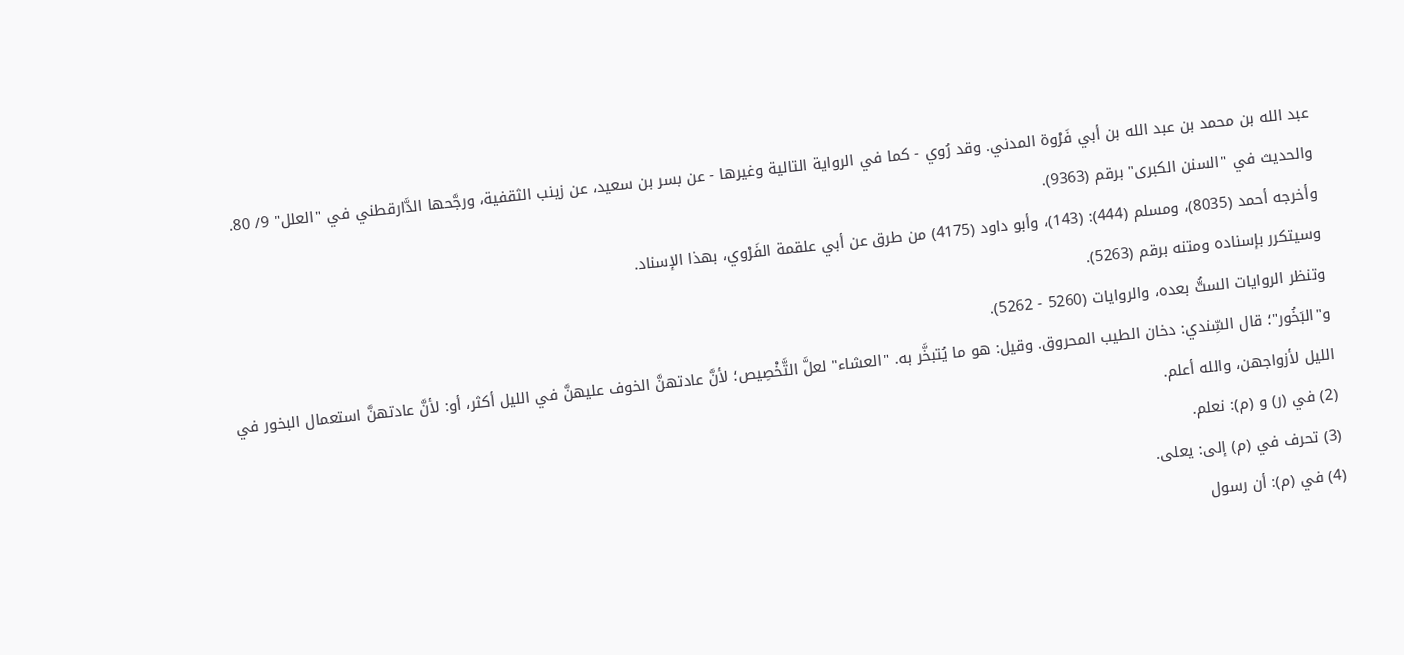عبد الله بن محمد بن عبد الله بن أبي فَرْوة المدني. وقد رُوي - كما في الرواية التالية وغيرها - عن بسر بن سعيد، عن زينب الثقفية، ورجَّحها الدَّارقطني في "العلل" 9/ 80. والحديث في "السنن الكبرى" برقم (9363).
وأخرجه أحمد (8035)، ومسلم (444): (143)، وأبو داود (4175) من طرق عن أبي علقمة الفَرْوي، بهذا الإسناد.
وسيتكرر بإسناده ومتنه برقم (5263).
وتنظر الروايات الستُّ بعده، والروايات (5260 - 5262).
و"البَخُور"؛ قال السِّندي: دخان الطيب المحروق. وقيل: هو ما يُتبخَّر به. "العشاء" لعلَّ التَّخْصِيص؛ لأنَّ عادتهنَّ الخوف عليهنَّ في الليل أكثر، أو: لأنَّ عادتهنَّ استعمال البخور في الليل لأزواجهن، والله أعلم.
(2) في (ر) و (م): نعلم.
(3) تحرف في (م) إلى: يعلى.
(4) في (م): أن رسول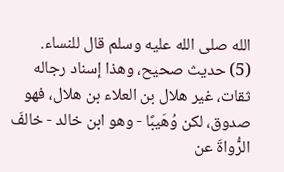الله صلى الله عليه وسلم قال للنساء.
(5) حديث صحيح، وهذا إسناد رجاله ثقات، غير هلال بن العلاء بن هلال، فهو صدوق، لكن وُهَيبًا - وهو ابن خالد - خالفَ الرُّواةَ عن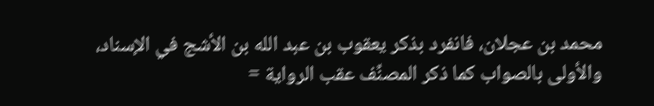محمد بن عجلان، فانفرد بذكر يعقوب بن عبد الله بن الأشج في الإسناد، والأولى بالصواب كما ذكر المصنِّف عقب الرواية =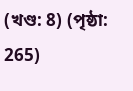(খণ্ড: 8) (পৃষ্ঠা: 265)